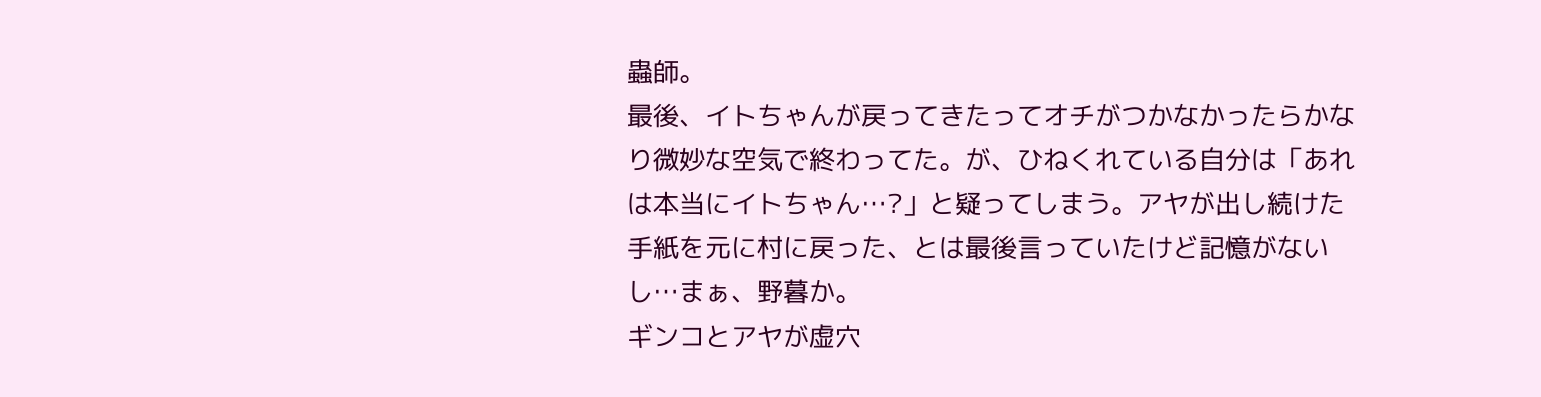蟲師。
最後、イトちゃんが戻ってきたってオチがつかなかったらかなり微妙な空気で終わってた。が、ひねくれている自分は「あれは本当にイトちゃん…?」と疑ってしまう。アヤが出し続けた手紙を元に村に戻った、とは最後言っていたけど記憶がないし…まぁ、野暮か。
ギンコとアヤが虚穴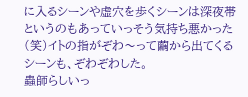に入るシーンや虚穴を歩くシーンは深夜帯というのもあっていっそう気持ち悪かった(笑)イトの指がぞわ〜って繭から出てくるシーンも、ぞわぞわした。
蟲師らしいっ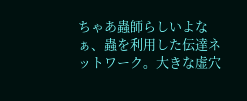ちゃあ蟲師らしいよなぁ、蟲を利用した伝達ネットワーク。大きな虚穴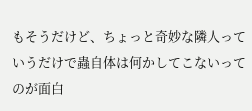もそうだけど、ちょっと奇妙な隣人っていうだけで蟲自体は何かしてこないってのが面白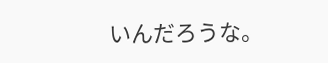いんだろうな。